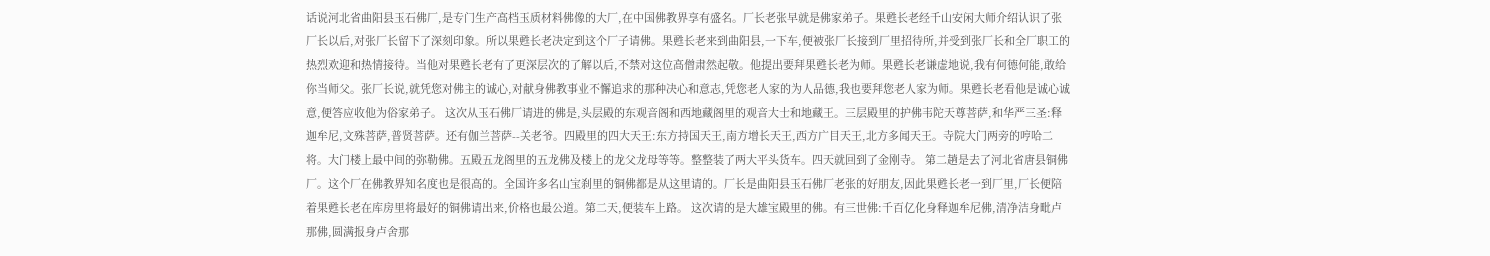话说河北省曲阳县玉石佛厂,是专门生产高档玉质材料佛像的大厂,在中国佛教界享有盛名。厂长老张早就是佛家弟子。果甦长老经千山安闲大师介绍认识了张厂长以后,对张厂长留下了深刻印象。所以果甦长老决定到这个厂子请佛。果甦长老来到曲阳县,一下车,便被张厂长接到厂里招待所,并受到张厂长和全厂职工的热烈欢迎和热情接待。当他对果甦长老有了更深层次的了解以后,不禁对这位高僧肃然起敬。他提出要拜果甦长老为师。果甦长老谦虚地说,我有何德何能,敢给你当师父。张厂长说,就凭您对佛主的诚心,对献身佛教事业不懈追求的那种决心和意志,凭您老人家的为人品德,我也要拜您老人家为师。果甦长老看他是诚心诚意,便答应收他为俗家弟子。 这次从玉石佛厂请进的佛是,头层殿的东观音阁和西地藏阁里的观音大士和地藏王。三层殿里的护佛韦陀天尊菩萨,和华严三圣:释迦牟尼,文殊菩萨,普贤菩萨。还有伽兰菩萨--关老爷。四殿里的四大天王:东方持国天王,南方增长天王,西方广目天王,北方多闻天王。寺院大门两旁的哼哈二将。大门楼上最中间的弥勒佛。五殿五龙阁里的五龙佛及楼上的龙父龙母等等。整整装了两大平头货车。四天就回到了金刚寺。 第二趟是去了河北省唐县铜佛厂。这个厂在佛教界知名度也是很高的。全国许多名山宝刹里的铜佛都是从这里请的。厂长是曲阳县玉石佛厂老张的好朋友,因此果甦长老一到厂里,厂长便陪着果甦长老在库房里将最好的铜佛请出来,价格也最公道。第二天,便装车上路。 这次请的是大雄宝殿里的佛。有三世佛:千百亿化身释迦牟尼佛,清净洁身毗卢那佛,圆满报身卢舍那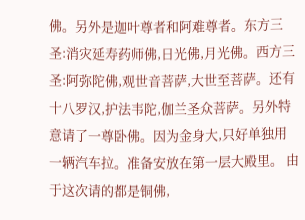佛。另外是迦叶尊者和阿难尊者。东方三圣:消灾延寿药师佛,日光佛,月光佛。西方三圣:阿弥陀佛,观世音菩萨,大世至菩萨。还有十八罗汉,护法韦陀,伽兰圣众菩萨。另外特意请了一尊卧佛。因为金身大,只好单独用一辆汽车拉。准备安放在第一层大殿里。 由于这次请的都是铜佛,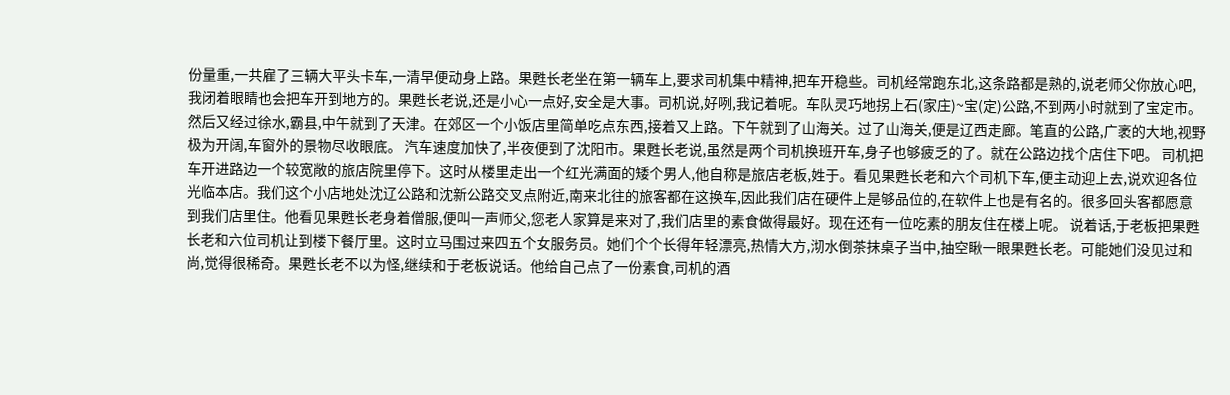份量重,一共雇了三辆大平头卡车,一清早便动身上路。果甦长老坐在第一辆车上,要求司机集中精神,把车开稳些。司机经常跑东北,这条路都是熟的,说老师父你放心吧,我闭着眼睛也会把车开到地方的。果甦长老说,还是小心一点好,安全是大事。司机说,好咧,我记着呢。车队灵巧地拐上石(家庄)~宝(定)公路,不到两小时就到了宝定市。然后又经过徐水,霸县,中午就到了天津。在郊区一个小饭店里简单吃点东西,接着又上路。下午就到了山海关。过了山海关,便是辽西走廊。笔直的公路,广袤的大地,视野极为开阔,车窗外的景物尽收眼底。 汽车速度加快了,半夜便到了沈阳市。果甦长老说,虽然是两个司机换班开车,身子也够疲乏的了。就在公路边找个店住下吧。 司机把车开进路边一个较宽敞的旅店院里停下。这时从楼里走出一个红光满面的矮个男人,他自称是旅店老板,姓于。看见果甦长老和六个司机下车,便主动迎上去,说欢迎各位光临本店。我们这个小店地处沈辽公路和沈新公路交叉点附近,南来北往的旅客都在这换车,因此我们店在硬件上是够品位的,在软件上也是有名的。很多回头客都愿意到我们店里住。他看见果甦长老身着僧服,便叫一声师父,您老人家算是来对了,我们店里的素食做得最好。现在还有一位吃素的朋友住在楼上呢。 说着话,于老板把果甦长老和六位司机让到楼下餐厅里。这时立马围过来四五个女服务员。她们个个长得年轻漂亮,热情大方,沏水倒茶抹桌子当中,抽空瞅一眼果甦长老。可能她们没见过和尚,觉得很稀奇。果甦长老不以为怪,继续和于老板说话。他给自己点了一份素食,司机的酒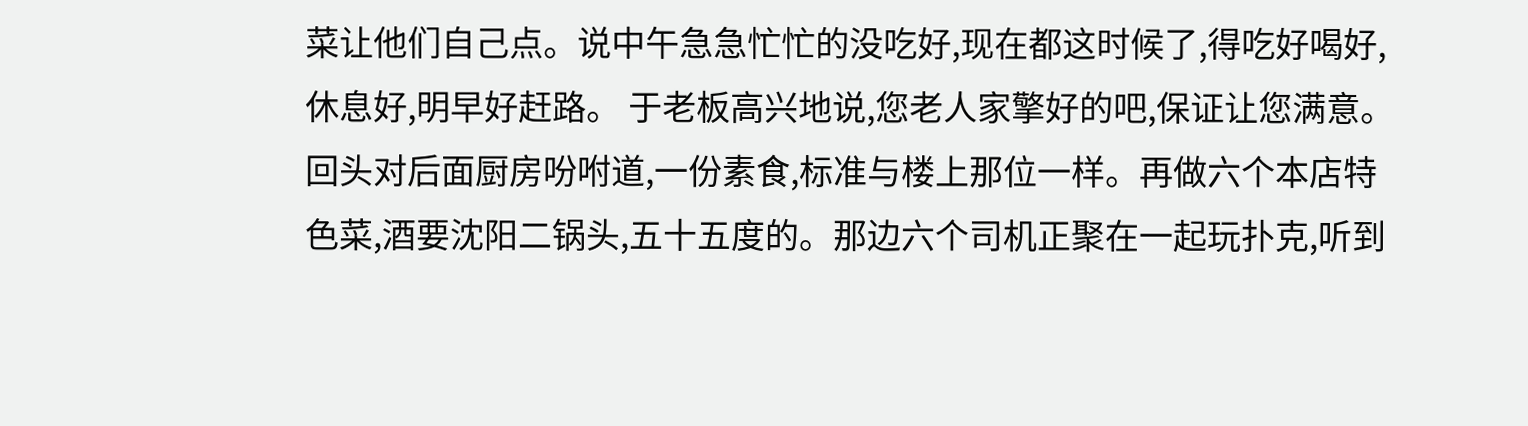菜让他们自己点。说中午急急忙忙的没吃好,现在都这时候了,得吃好喝好,休息好,明早好赶路。 于老板高兴地说,您老人家擎好的吧,保证让您满意。回头对后面厨房吩咐道,一份素食,标准与楼上那位一样。再做六个本店特色菜,酒要沈阳二锅头,五十五度的。那边六个司机正聚在一起玩扑克,听到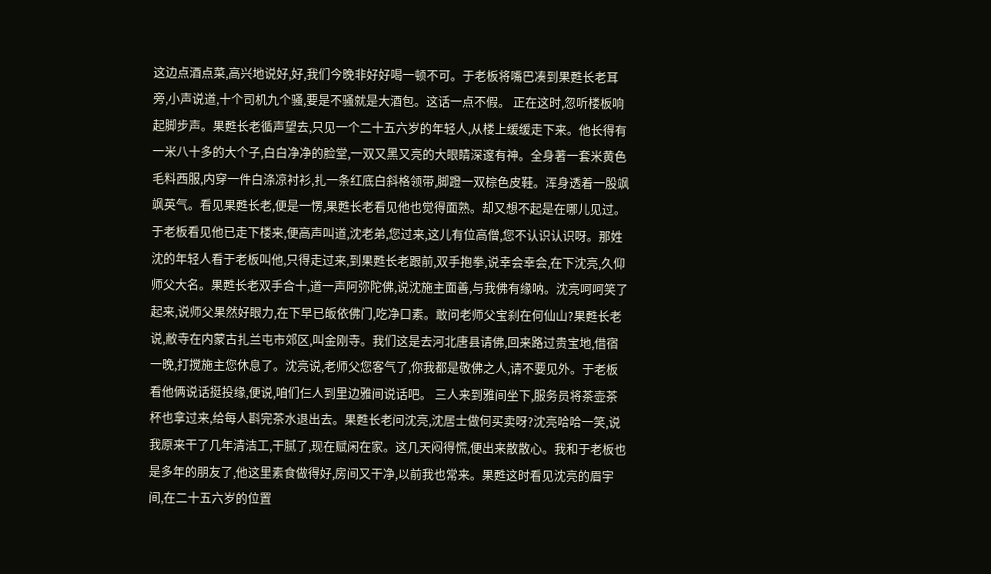这边点酒点菜,高兴地说好,好,我们今晚非好好喝一顿不可。于老板将嘴巴凑到果甦长老耳旁,小声说道,十个司机九个骚,要是不骚就是大酒包。这话一点不假。 正在这时,忽听楼板响起脚步声。果甦长老循声望去,只见一个二十五六岁的年轻人,从楼上缓缓走下来。他长得有一米八十多的大个子,白白净净的脸堂,一双又黑又亮的大眼睛深邃有神。全身著一套米黄色毛料西服,内穿一件白涤凉衬衫,扎一条红底白斜格领带,脚蹬一双棕色皮鞋。浑身透着一股飒飒英气。看见果甦长老,便是一愣,果甦长老看见他也觉得面熟。却又想不起是在哪儿见过。于老板看见他已走下楼来,便高声叫道,沈老弟,您过来,这儿有位高僧,您不认识认识呀。那姓沈的年轻人看于老板叫他,只得走过来,到果甦长老跟前,双手抱拳,说幸会幸会,在下沈亮,久仰师父大名。果甦长老双手合十,道一声阿弥陀佛,说沈施主面善,与我佛有缘呐。沈亮呵呵笑了起来,说师父果然好眼力,在下早已皈依佛门,吃净口素。敢问老师父宝刹在何仙山?果甦长老说,敝寺在内蒙古扎兰屯市郊区,叫金刚寺。我们这是去河北唐县请佛,回来路过贵宝地,借宿一晚,打搅施主您休息了。沈亮说,老师父您客气了,你我都是敬佛之人,请不要见外。于老板看他俩说话挺投缘,便说,咱们仨人到里边雅间说话吧。 三人来到雅间坐下,服务员将茶壶茶杯也拿过来,给每人斟完茶水退出去。果甦长老问沈亮,沈居士做何买卖呀?沈亮哈哈一笑,说我原来干了几年清洁工,干腻了,现在赋闲在家。这几天闷得慌,便出来散散心。我和于老板也是多年的朋友了,他这里素食做得好,房间又干净,以前我也常来。果甦这时看见沈亮的眉宇间,在二十五六岁的位置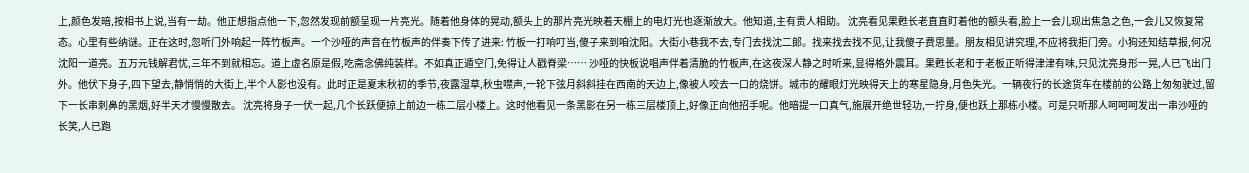上,颜色发暗,按相书上说,当有一劫。他正想指点他一下,忽然发现前额呈现一片亮光。随着他身体的晃动,额头上的那片亮光映着天棚上的电灯光也逐渐放大。他知道,主有贵人相助。 沈亮看见果甦长老直直盯着他的额头看,脸上一会儿现出焦急之色,一会儿又恢复常态。心里有些纳谜。正在这时,忽听门外响起一阵竹板声。一个沙哑的声音在竹板声的伴奏下传了进来: 竹板一打响叮当,傻子来到咱沈阳。大街小巷我不去,专门去找沈二郞。找来找去找不见,让我傻子费思量。朋友相见讲究理,不应将我拒门旁。小狗还知结草报,何况沈阳一道亮。五万元钱解君忧,三年不到就相忘。道上虚名原是假,吃斋念佛纯装样。不如真正遁空门,免得让人戳脊梁…… 沙哑的快板说唱声伴着清脆的竹板声,在这夜深人静之时听来,显得格外震耳。果甦长老和于老板正听得津津有味,只见沈亮身形一晃,人已飞出门外。他伏下身子,四下望去,静悄悄的大街上,半个人影也没有。此时正是夏末秋初的季节,夜露湿草,秋虫噤声,一轮下弦月斜斜挂在西南的天边上,像被人咬去一口的烧饼。城市的耀眼灯光映得天上的寒星隐身,月色失光。一辆夜行的长途货车在楼前的公路上匆匆驶过,留下一长串刺鼻的黑烟,好半天才慢慢散去。 沈亮将身子一伏一起,几个长跃便掠上前边一栋二层小楼上。这时他看见一条黑影在另一栋三层楼顶上,好像正向他招手呢。他暗提一口真气,施展开绝世轻功,一拧身,便也跃上那栋小楼。可是只听那人呵呵呵发出一串沙哑的长笑,人已跑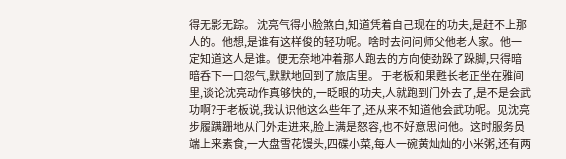得无影无踪。 沈亮气得小脸煞白,知道凭着自己现在的功夫,是赶不上那人的。他想,是谁有这样俊的轻功呢。啥时去问问师父他老人家。他一定知道这人是谁。便无奈地冲着那人跑去的方向使劲跺了跺脚,只得暗暗呑下一口怨气,默默地回到了旅店里。 于老板和果甦长老正坐在雅间里,谈论沈亮动作真够快的,一眨眼的功夫,人就跑到门外去了,是不是会武功啊?于老板说,我认识他这么些年了,还从来不知道他会武功呢。见沈亮步履蹒跚地从门外走进来,脸上满是怒容,也不好意思问他。这时服务员端上来素食,一大盘雪花馒头,四碟小菜,每人一碗黄灿灿的小米粥,还有两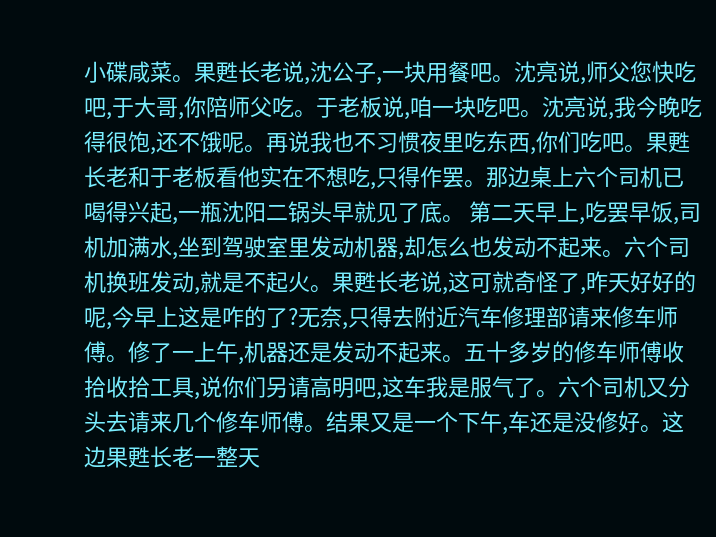小碟咸菜。果甦长老说,沈公子,一块用餐吧。沈亮说,师父您快吃吧,于大哥,你陪师父吃。于老板说,咱一块吃吧。沈亮说,我今晚吃得很饱,还不饿呢。再说我也不习惯夜里吃东西,你们吃吧。果甦长老和于老板看他实在不想吃,只得作罢。那边桌上六个司机已喝得兴起,一瓶沈阳二锅头早就见了底。 第二天早上,吃罢早饭,司机加满水,坐到驾驶室里发动机器,却怎么也发动不起来。六个司机换班发动,就是不起火。果甦长老说,这可就奇怪了,昨天好好的呢,今早上这是咋的了?无奈,只得去附近汽车修理部请来修车师傅。修了一上午,机器还是发动不起来。五十多岁的修车师傅收拾收拾工具,说你们另请高明吧,这车我是服气了。六个司机又分头去请来几个修车师傅。结果又是一个下午,车还是没修好。这边果甦长老一整天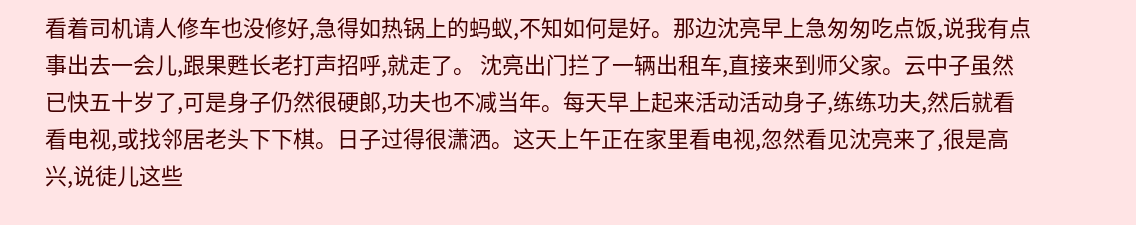看着司机请人修车也没修好,急得如热锅上的蚂蚁,不知如何是好。那边沈亮早上急匆匆吃点饭,说我有点事出去一会儿,跟果甦长老打声招呼,就走了。 沈亮出门拦了一辆出租车,直接来到师父家。云中子虽然已快五十岁了,可是身子仍然很硬郞,功夫也不减当年。每天早上起来活动活动身子,练练功夫,然后就看看电视,或找邻居老头下下棋。日子过得很潇洒。这天上午正在家里看电视,忽然看见沈亮来了,很是高兴,说徒儿这些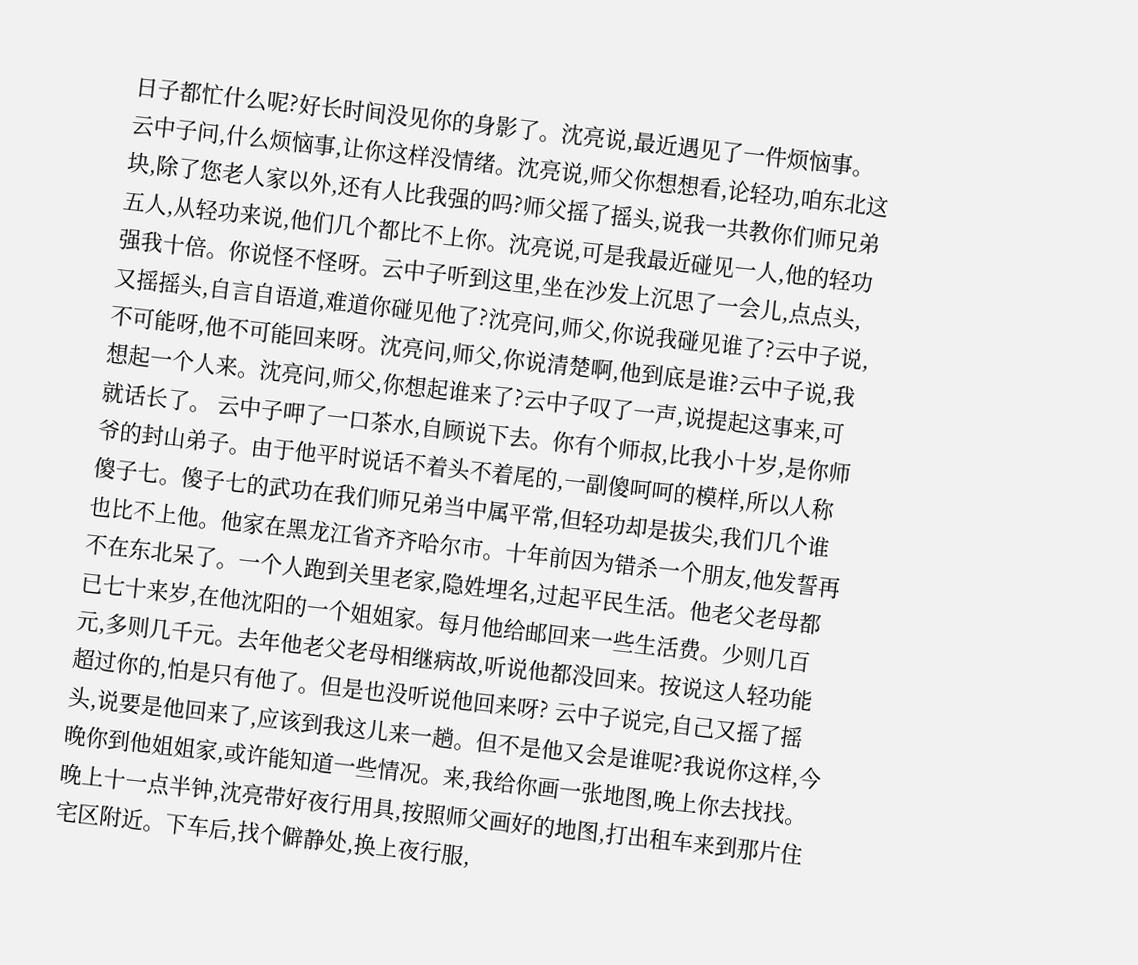日子都忙什么呢?好长时间没见你的身影了。沈亮说,最近遇见了一件烦恼事。云中子问,什么烦恼事,让你这样没情绪。沈亮说,师父你想想看,论轻功,咱东北这块,除了您老人家以外,还有人比我强的吗?师父摇了摇头,说我一共教你们师兄弟五人,从轻功来说,他们几个都比不上你。沈亮说,可是我最近碰见一人,他的轻功强我十倍。你说怪不怪呀。云中子听到这里,坐在沙发上沉思了一会儿,点点头,又摇摇头,自言自语道,难道你碰见他了?沈亮问,师父,你说我碰见谁了?云中子说,不可能呀,他不可能回来呀。沈亮问,师父,你说清楚啊,他到底是谁?云中子说,我想起一个人来。沈亮问,师父,你想起谁来了?云中子叹了一声,说提起这事来,可就话长了。 云中子呷了一口茶水,自顾说下去。你有个师叔,比我小十岁,是你师爷的封山弟子。由于他平时说话不着头不着尾的,一副傻呵呵的模样,所以人称傻子七。傻子七的武功在我们师兄弟当中属平常,但轻功却是拔尖,我们几个谁也比不上他。他家在黑龙江省齐齐哈尔市。十年前因为错杀一个朋友,他发誓再不在东北呆了。一个人跑到关里老家,隐姓埋名,过起平民生活。他老父老母都已七十来岁,在他沈阳的一个姐姐家。每月他给邮回来一些生活费。少则几百元,多则几千元。去年他老父老母相继病故,听说他都没回来。按说这人轻功能超过你的,怕是只有他了。但是也没听说他回来呀? 云中子说完,自己又摇了摇头,说要是他回来了,应该到我这儿来一趟。但不是他又会是谁呢?我说你这样,今晚你到他姐姐家,或许能知道一些情况。来,我给你画一张地图,晚上你去找找。 晚上十一点半钟,沈亮带好夜行用具,按照师父画好的地图,打出租车来到那片住宅区附近。下车后,找个僻静处,换上夜行服,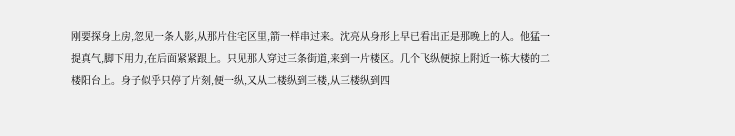刚要探身上房,忽见一条人影,从那片住宅区里,箭一样串过来。沈亮从身形上早已看出正是那晚上的人。他猛一提真气,脚下用力,在后面紧紧跟上。只见那人穿过三条街道,来到一片楼区。几个飞纵便掠上附近一栋大楼的二楼阳台上。身子似乎只停了片刻,便一纵,又从二楼纵到三楼,从三楼纵到四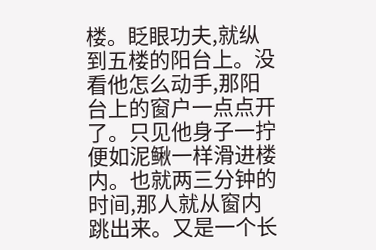楼。眨眼功夫,就纵到五楼的阳台上。没看他怎么动手,那阳台上的窗户一点点开了。只见他身子一拧便如泥鳅一样滑进楼内。也就两三分钟的时间,那人就从窗内跳出来。又是一个长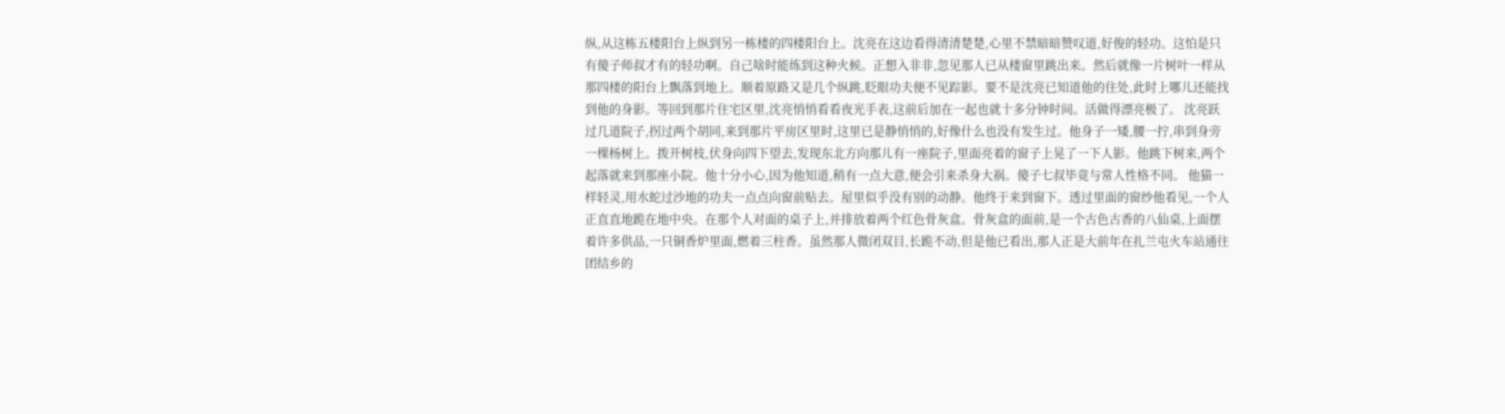纵,从这栋五楼阳台上纵到另一栋楼的四楼阳台上。沈亮在这边看得清清楚楚,心里不禁暗暗赞叹道,好俊的轻功。这怕是只有傻子师叔才有的轻功啊。自己啥时能练到这种火候。正想入非非,忽见那人已从楼窗里跳出来。然后就像一片树叶一样从那四楼的阳台上飘落到地上。顺着原路又是几个纵跳,眨眼功夫便不见踪影。要不是沈亮已知道他的住处,此时上哪儿还能找到他的身影。等回到那片住宅区里,沈亮悄悄看看夜光手表,这前后加在一起也就十多分钟时间。活做得漂亮极了。 沈亮跃过几道院子,拐过两个胡同,来到那片平房区里时,这里已是静悄悄的,好像什么也没有发生过。他身子一矮,腰一拧,串到身旁一棵杨树上。拨开树枝,伏身向四下望去,发现东北方向那儿有一座院子,里面亮着的窗子上晃了一下人影。他跳下树来,两个起落就来到那座小院。他十分小心,因为他知道,稍有一点大意,便会引来杀身大祸。傻子七叔毕竟与常人性格不同。 他猫一样轻灵,用水蛇过沙地的功夫一点点向窗前贴去。屋里似乎没有别的动静。他终于来到窗下。透过里面的窗纱他看见,一个人正直直地跪在地中央。在那个人对面的桌子上,并排放着两个红色骨灰盒。骨灰盒的面前,是一个古色古香的八仙桌,上面摆着许多供品,一只铜香炉里面,燃着三柱香。虽然那人微闭双目,长跪不动,但是他已看出,那人正是大前年在扎兰屯火车站通往团结乡的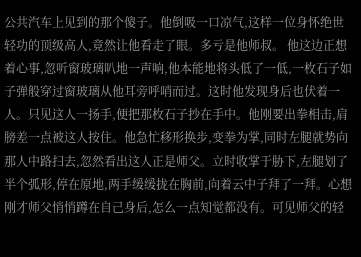公共汽车上见到的那个傻子。他倒吸一口凉气,这样一位身怀绝世轻功的顶级高人,竟然让他看走了眼。多亏是他师叔。 他这边正想着心事,忽听窗玻璃叭地一声响,他本能地将头低了一低,一枚石子如子弹般穿过窗玻璃从他耳旁呼哨而过。这时他发现身后也伏着一人。只见这人一扬手,便把那枚石子抄在手中。他刚要出拳相击,肩膀差一点被这人按住。他急忙移形换步,变拳为掌,同时左腿就势向那人中路扫去,忽然看出这人正是师父。立时收掌于胁下,左腿划了半个弧形,停在原地,两手缓缓拢在胸前,向着云中子拜了一拜。心想刚才师父悄悄蹲在自己身后,怎么一点知觉都没有。可见师父的轻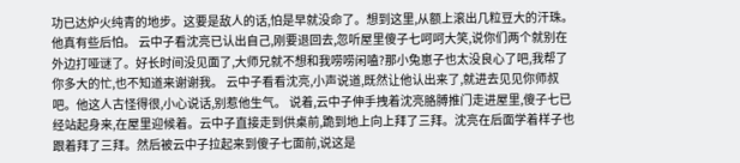功已达炉火纯青的地步。这要是敌人的话,怕是早就没命了。想到这里,从额上滚出几粒豆大的汗珠。他真有些后怕。 云中子看沈亮已认出自己,刚要退回去,忽听屋里傻子七呵呵大笑,说你们两个就别在外边打哑谜了。好长时间没见面了,大师兄就不想和我唠唠闲嗑?那小兔崽子也太没良心了吧,我帮了你多大的忙,也不知道来谢谢我。 云中子看看沈亮,小声说道,既然让他认出来了,就进去见见你师叔吧。他这人古怪得很,小心说话,别惹他生气。 说着,云中子伸手拽着沈亮胳膊推门走进屋里,傻子七已经站起身来,在屋里迎候着。云中子直接走到供桌前,跪到地上向上拜了三拜。沈亮在后面学着样子也跟着拜了三拜。然后被云中子拉起来到傻子七面前,说这是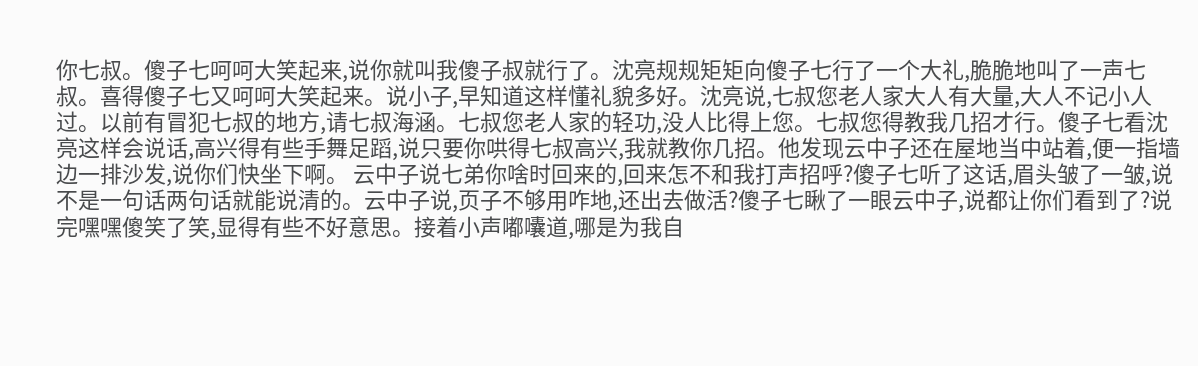你七叔。傻子七呵呵大笑起来,说你就叫我傻子叔就行了。沈亮规规矩矩向傻子七行了一个大礼,脆脆地叫了一声七叔。喜得傻子七又呵呵大笑起来。说小子,早知道这样懂礼貌多好。沈亮说,七叔您老人家大人有大量,大人不记小人过。以前有冒犯七叔的地方,请七叔海涵。七叔您老人家的轻功,没人比得上您。七叔您得教我几招才行。傻子七看沈亮这样会说话,高兴得有些手舞足蹈,说只要你哄得七叔高兴,我就教你几招。他发现云中子还在屋地当中站着,便一指墙边一排沙发,说你们快坐下啊。 云中子说七弟你啥时回来的,回来怎不和我打声招呼?傻子七听了这话,眉头皱了一皱,说不是一句话两句话就能说清的。云中子说,页子不够用咋地,还出去做活?傻子七瞅了一眼云中子,说都让你们看到了?说完嘿嘿傻笑了笑,显得有些不好意思。接着小声嘟囔道,哪是为我自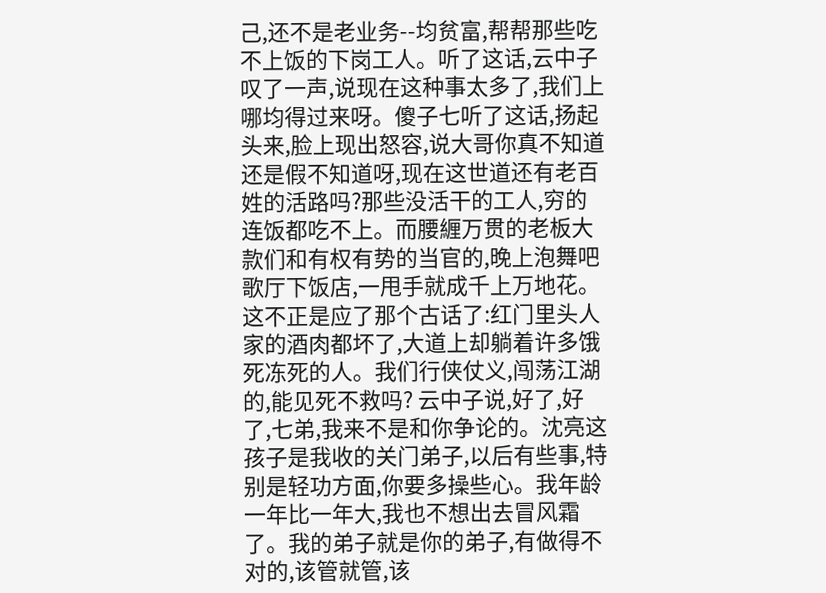己,还不是老业务--均贫富,帮帮那些吃不上饭的下岗工人。听了这话,云中子叹了一声,说现在这种事太多了,我们上哪均得过来呀。傻子七听了这话,扬起头来,脸上现出怒容,说大哥你真不知道还是假不知道呀,现在这世道还有老百姓的活路吗?那些没活干的工人,穷的连饭都吃不上。而腰緾万贯的老板大款们和有权有势的当官的,晚上泡舞吧歌厅下饭店,一甩手就成千上万地花。这不正是应了那个古话了:红门里头人家的酒肉都坏了,大道上却躺着许多饿死冻死的人。我们行侠仗义,闯荡江湖的,能见死不救吗? 云中子说,好了,好了,七弟,我来不是和你争论的。沈亮这孩子是我收的关门弟子,以后有些事,特别是轻功方面,你要多操些心。我年龄一年比一年大,我也不想出去冒风霜了。我的弟子就是你的弟子,有做得不对的,该管就管,该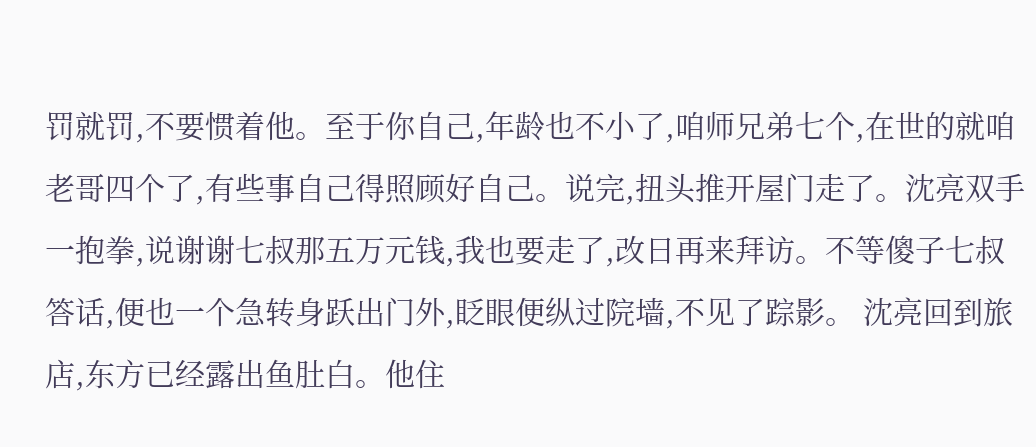罚就罚,不要惯着他。至于你自己,年龄也不小了,咱师兄弟七个,在世的就咱老哥四个了,有些事自己得照顾好自己。说完,扭头推开屋门走了。沈亮双手一抱拳,说谢谢七叔那五万元钱,我也要走了,改日再来拜访。不等傻子七叔答话,便也一个急转身跃出门外,眨眼便纵过院墙,不见了踪影。 沈亮回到旅店,东方已经露出鱼肚白。他住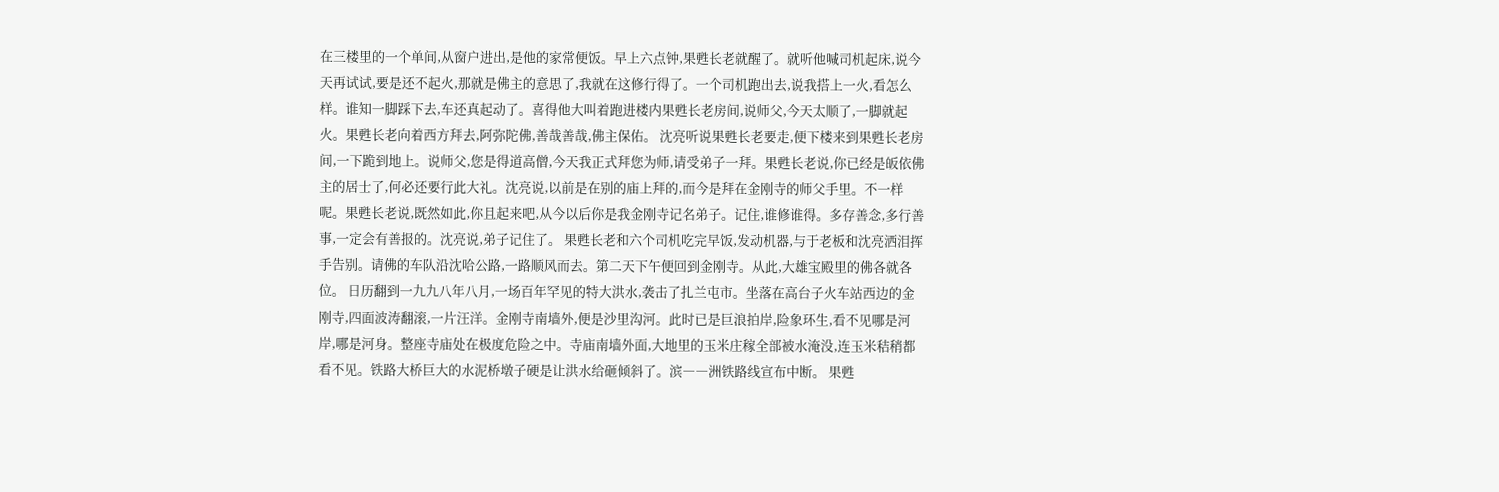在三楼里的一个单间,从窗户进出,是他的家常便饭。早上六点钟,果甦长老就醒了。就听他喊司机起床,说今天再试试,要是还不起火,那就是佛主的意思了,我就在这修行得了。一个司机跑出去,说我搭上一火,看怎么样。谁知一脚踩下去,车还真起动了。喜得他大叫着跑进楼内果甦长老房间,说师父,今天太顺了,一脚就起火。果甦长老向着西方拜去,阿弥陀佛,善哉善哉,佛主保佑。 沈亮听说果甦长老要走,便下楼来到果甦长老房间,一下跪到地上。说师父,您是得道高僧,今天我正式拜您为师,请受弟子一拜。果甦长老说,你已经是皈依佛主的居士了,何必还要行此大礼。沈亮说,以前是在别的庙上拜的,而今是拜在金刚寺的师父手里。不一样呢。果甦长老说,既然如此,你且起来吧,从今以后你是我金刚寺记名弟子。记住,谁修谁得。多存善念,多行善事,一定会有善报的。沈亮说,弟子记住了。 果甦长老和六个司机吃完早饭,发动机器,与于老板和沈亮洒泪挥手告别。请佛的车队沿沈哈公路,一路顺风而去。第二天下午便回到金刚寺。从此,大雄宝殿里的佛各就各位。 日历翻到一九九八年八月,一场百年罕见的特大洪水,袭击了扎兰屯市。坐落在高台子火车站西边的金刚寺,四面波涛翻滚,一片汪洋。金刚寺南墙外,便是沙里沟河。此时已是巨浪拍岸,险象环生,看不见哪是河岸,哪是河身。整座寺庙处在极度危险之中。寺庙南墙外面,大地里的玉米庄稼全部被水淹没,连玉米秸稍都看不见。铁路大桥巨大的水泥桥墩子硬是让洪水给砸倾斜了。滨――洲铁路线宣布中断。 果甦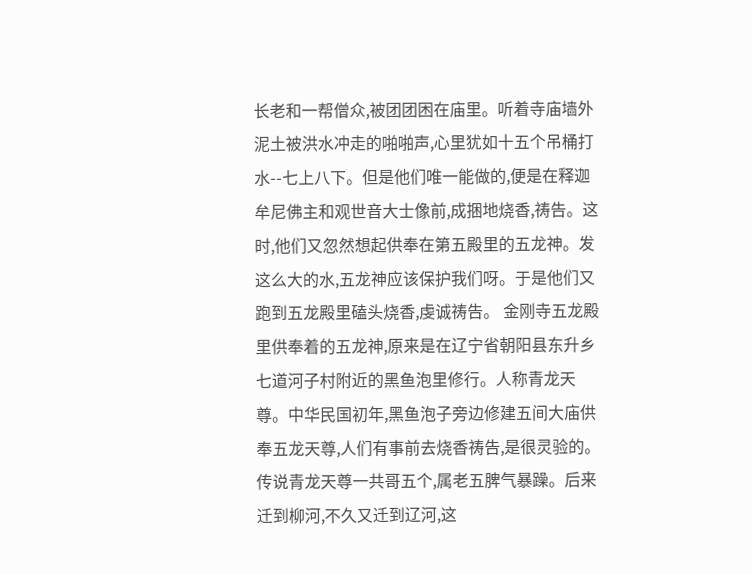长老和一帮僧众,被团团困在庙里。听着寺庙墙外泥土被洪水冲走的啪啪声,心里犹如十五个吊桶打水--七上八下。但是他们唯一能做的,便是在释迦牟尼佛主和观世音大士像前,成捆地烧香,祷告。这时,他们又忽然想起供奉在第五殿里的五龙神。发这么大的水,五龙神应该保护我们呀。于是他们又跑到五龙殿里磕头烧香,虔诚祷告。 金刚寺五龙殿里供奉着的五龙神,原来是在辽宁省朝阳县东升乡七道河子村附近的黑鱼泡里修行。人称青龙天尊。中华民国初年,黑鱼泡子旁边修建五间大庙供奉五龙天尊,人们有事前去烧香祷告,是很灵验的。传说青龙天尊一共哥五个,属老五脾气暴躁。后来迁到柳河,不久又迁到辽河,这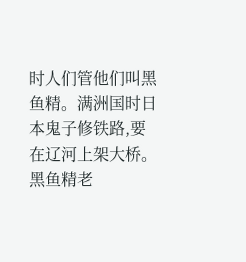时人们管他们叫黑鱼精。满洲国时日本鬼子修铁路,要在辽河上架大桥。黑鱼精老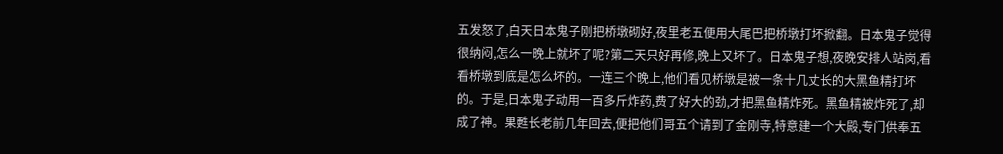五发怒了,白天日本鬼子刚把桥墩砌好,夜里老五便用大尾巴把桥墩打坏掀翻。日本鬼子觉得很纳闷,怎么一晚上就坏了呢?第二天只好再修,晚上又坏了。日本鬼子想,夜晚安排人站岗,看看桥墩到底是怎么坏的。一连三个晚上,他们看见桥墩是被一条十几丈长的大黑鱼精打坏的。于是,日本鬼子动用一百多斤炸药,费了好大的劲,才把黑鱼精炸死。黑鱼精被炸死了,却成了神。果甦长老前几年回去,便把他们哥五个请到了金刚寺,特意建一个大殿,专门供奉五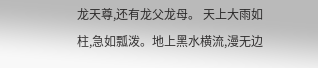龙天尊,还有龙父龙母。 天上大雨如柱,急如瓢泼。地上黑水横流,漫无边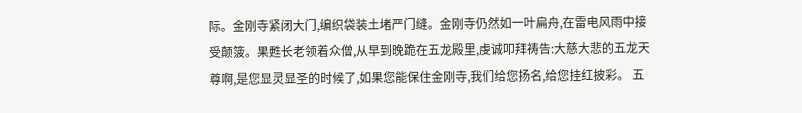际。金刚寺紧闭大门,编织袋装土堵严门缝。金刚寺仍然如一叶扁舟,在雷电风雨中接受颠箥。果甦长老领着众僧,从早到晚跪在五龙殿里,虔诚叩拜祷告:大慈大悲的五龙天尊啊,是您显灵显圣的时候了,如果您能保住金刚寺,我们给您扬名,给您挂红披彩。 五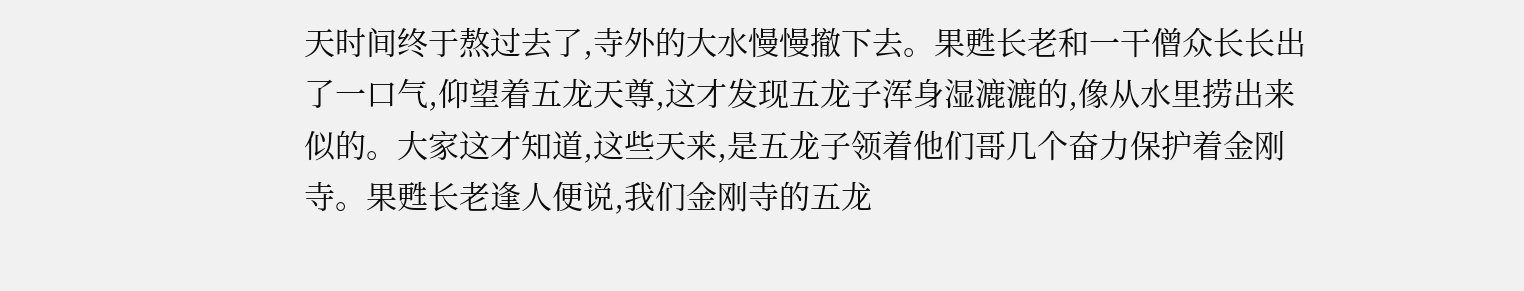天时间终于熬过去了,寺外的大水慢慢撤下去。果甦长老和一干僧众长长出了一口气,仰望着五龙天尊,这才发现五龙子浑身湿漉漉的,像从水里捞出来似的。大家这才知道,这些天来,是五龙子领着他们哥几个奋力保护着金刚寺。果甦长老逢人便说,我们金刚寺的五龙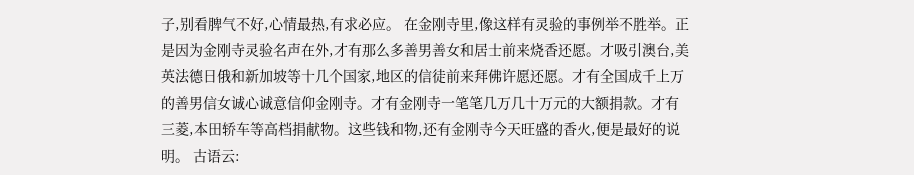子,别看脾气不好,心情最热,有求必应。 在金刚寺里,像这样有灵验的事例举不胜举。正是因为金刚寺灵验名声在外,才有那么多善男善女和居士前来烧香还愿。才吸引澳台,美英法德日俄和新加坡等十几个国家,地区的信徒前来拜佛许愿还愿。才有全国成千上万的善男信女诚心诚意信仰金刚寺。才有金刚寺一笔笔几万几十万元的大额捐款。才有三菱,本田轿车等高档捐献物。这些钱和物,还有金刚寺今天旺盛的香火,便是最好的说明。 古语云: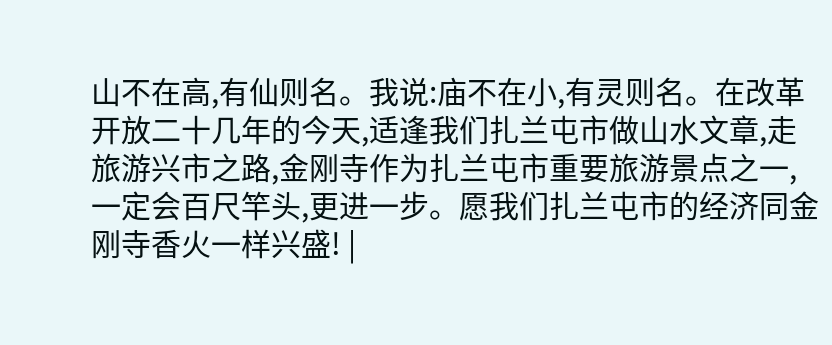山不在高,有仙则名。我说:庙不在小,有灵则名。在改革开放二十几年的今天,适逢我们扎兰屯市做山水文章,走旅游兴市之路,金刚寺作为扎兰屯市重要旅游景点之一,一定会百尺竿头,更进一步。愿我们扎兰屯市的经济同金刚寺香火一样兴盛! |